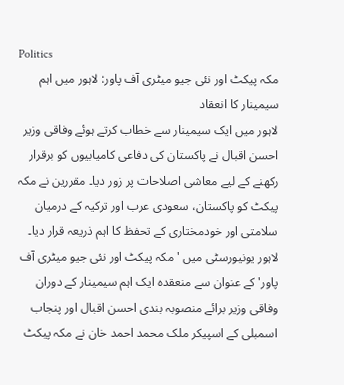Politics
مکہ پیکٹ اور نئی جیو میٹری آف پاور: لاہور میں اہم سیمینار کا انعقاد
لاہور میں ایک سیمینار سے خطاب کرتے ہوئے وفاقی وزیر احسن اقبال نے پاکستان کی دفاعی کامیابیوں کو برقرار رکھنے کے لیے معاشی اصلاحات پر زور دیا۔ مقررین نے مکہ پیکٹ کو پاکستان، سعودی عرب اور ترکیہ کے درمیان سلامتی اور خودمختاری کے تحفظ کا اہم ذریعہ قرار دیا۔
لاہور یونیورسٹی میں 'مکہ پیکٹ اور نئی جیو میٹری آف پاور' کے عنوان سے منعقدہ ایک اہم سیمینار کے دوران وفاقی وزیر برائے منصوبہ بندی احسن اقبال اور پنجاب اسمبلی کے اسپیکر ملک محمد احمد خان نے مکہ پیکٹ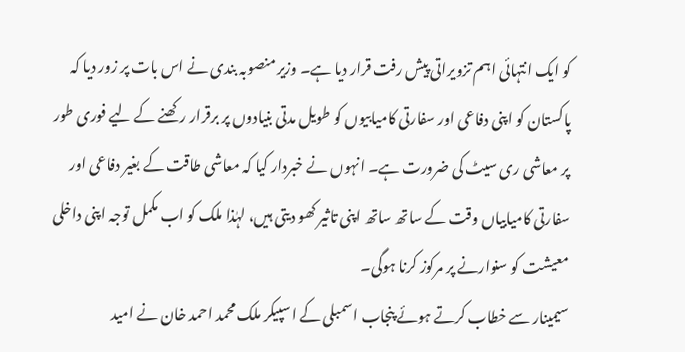کو ایک انتہائی اہم تزویراتی پیش رفت قرار دیا ہے۔ وزیر منصوبہ بندی نے اس بات پر زور دیا کہ پاکستان کو اپنی دفاعی اور سفارتی کامیابیوں کو طویل مدتی بنیادوں پر برقرار رکھنے کے لیے فوری طور پر معاشی ری سیٹ کی ضرورت ہے۔ انہوں نے خبردار کیا کہ معاشی طاقت کے بغیر دفاعی اور سفارتی کامیابیاں وقت کے ساتھ ساتھ اپنی تاثیر کھو دیتی ہیں، لہٰذا ملک کو اب مکمل توجہ اپنی داخلی معیشت کو سنوارنے پر مرکوز کرنا ہوگی۔
سیمینار سے خطاب کرتے ہوئے پنجاب اسمبلی کے اسپیکر ملک محمد احمد خان نے امید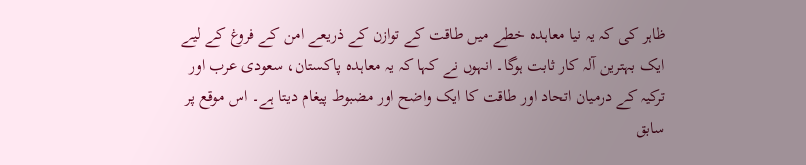ظاہر کی کہ یہ نیا معاہدہ خطے میں طاقت کے توازن کے ذریعے امن کے فروغ کے لیے ایک بہترین آلہ کار ثابت ہوگا۔ انہوں نے کہا کہ یہ معاہدہ پاکستان، سعودی عرب اور ترکیہ کے درمیان اتحاد اور طاقت کا ایک واضح اور مضبوط پیغام دیتا ہے۔ اس موقع پر سابق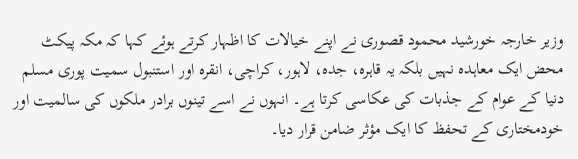وزیر خارجہ خورشید محمود قصوری نے اپنے خیالات کا اظہار کرتے ہوئے کہا کہ مکہ پیکٹ محض ایک معاہدہ نہیں بلکہ یہ قاہرہ، جدہ، لاہور، کراچی، انقرہ اور استنبول سمیت پوری مسلم دنیا کے عوام کے جذبات کی عکاسی کرتا ہے۔ انہوں نے اسے تینوں برادر ملکوں کی سالمیت اور خودمختاری کے تحفظ کا ایک مؤثر ضامن قرار دیا۔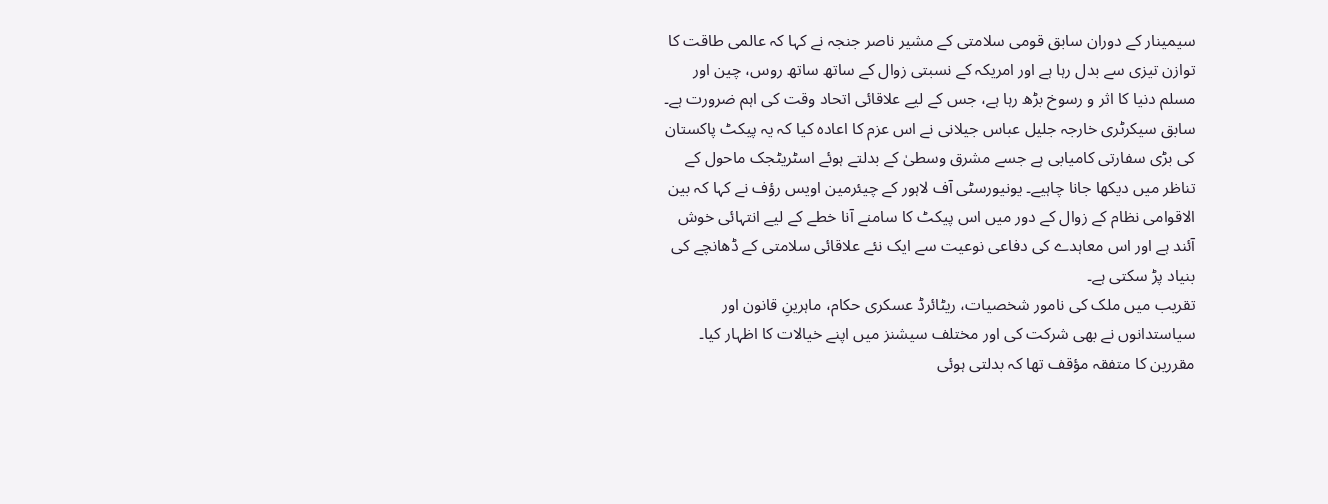سیمینار کے دوران سابق قومی سلامتی کے مشیر ناصر جنجہ نے کہا کہ عالمی طاقت کا توازن تیزی سے بدل رہا ہے اور امریکہ کے نسبتی زوال کے ساتھ ساتھ روس، چین اور مسلم دنیا کا اثر و رسوخ بڑھ رہا ہے، جس کے لیے علاقائی اتحاد وقت کی اہم ضرورت ہے۔ سابق سیکرٹری خارجہ جلیل عباس جیلانی نے اس عزم کا اعادہ کیا کہ یہ پیکٹ پاکستان کی بڑی سفارتی کامیابی ہے جسے مشرق وسطیٰ کے بدلتے ہوئے اسٹریٹجک ماحول کے تناظر میں دیکھا جانا چاہیے۔ یونیورسٹی آف لاہور کے چیئرمین اویس رؤف نے کہا کہ بین الاقوامی نظام کے زوال کے دور میں اس پیکٹ کا سامنے آنا خطے کے لیے انتہائی خوش آئند ہے اور اس معاہدے کی دفاعی نوعیت سے ایک نئے علاقائی سلامتی کے ڈھانچے کی بنیاد پڑ سکتی ہے۔
تقریب میں ملک کی نامور شخصیات، ریٹائرڈ عسکری حکام، ماہرینِ قانون اور سیاستدانوں نے بھی شرکت کی اور مختلف سیشنز میں اپنے خیالات کا اظہار کیا۔ مقررین کا متفقہ مؤقف تھا کہ بدلتی ہوئی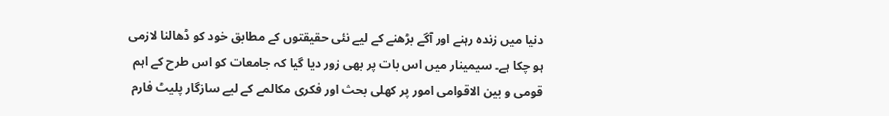دنیا میں زندہ رہنے اور آگے بڑھنے کے لیے نئی حقیقتوں کے مطابق خود کو ڈھالنا لازمی ہو چکا ہے۔ سیمینار میں اس بات پر بھی زور دیا گیا کہ جامعات کو اس طرح کے اہم قومی و بین الاقوامی امور پر کھلی بحث اور فکری مکالمے کے لیے سازگار پلیٹ فارم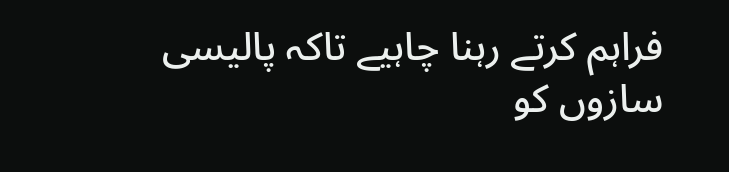فراہم کرتے رہنا چاہیے تاکہ پالیسی سازوں کو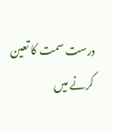درست سمت کا تعین کرنے میں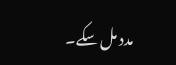مدد مل سکے۔